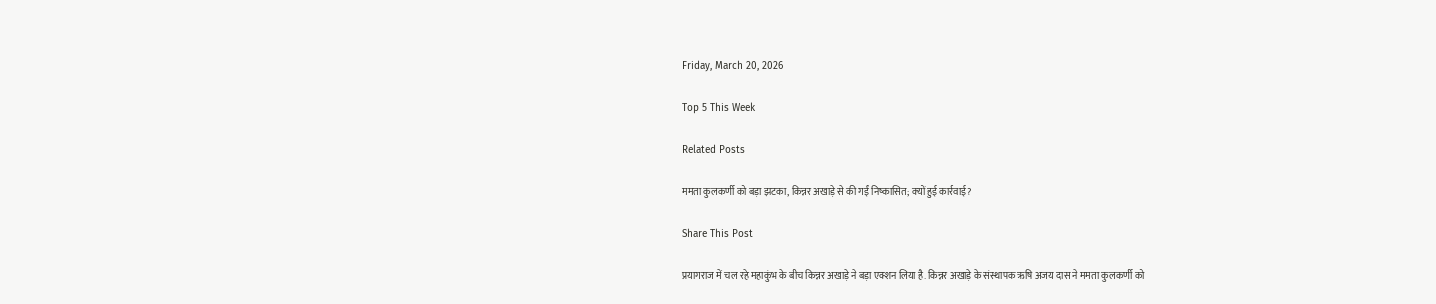Friday, March 20, 2026

Top 5 This Week

Related Posts

ममता कुलकर्णी को बड़ा झटका, किन्नर अखाड़े से की गईं निष्कासित; क्‍यों हुई कार्रवाई?

Share This Post

प्रयागराज में चल रहे महाकुंभ के बीच किन्नर अखाड़े ने बड़ा एक्शन लिया है. किन्नर अखाड़े के संस्थापक ऋषि अजय दास ने ममता कुलकर्णी को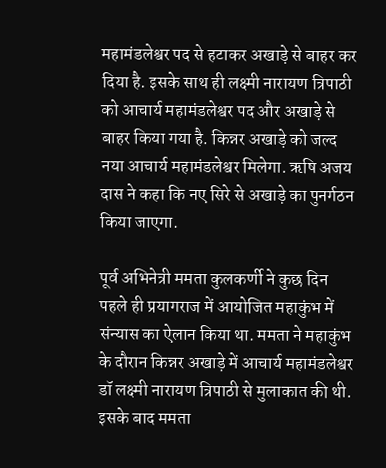महामंडलेश्वर पद से हटाकर अखाड़े से बाहर कर दिया है. इसके साथ ही लक्ष्मी नारायण त्रिपाठी को आचार्य महामंडलेश्वर पद और अखाड़े से बाहर किया गया है. किन्नर अखाड़े को जल्द नया आचार्य महामंडलेश्वर मिलेगा. ऋषि अजय दास ने कहा कि नए सिरे से अखाड़े का पुनर्गठन किया जाएगा.

पूर्व अभिनेत्री ममता कुलकर्णी ने कुछ दिन पहले ही प्रयागराज में आयोजित महाकुंभ में संन्यास का ऐलान किया था. ममता ने महाकुंभ के दौरान किन्नर अखाड़े में आचार्य महामंडलेश्वर डॉ लक्ष्मी नारायण त्रिपाठी से मुलाकात की थी. इसके बाद ममता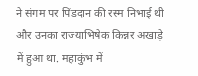ने संगम पर पिंडदान की रस्म निभाई थी और उनका राज्याभिषेक किन्नर अखाड़े में हुआ था. महाकुंभ में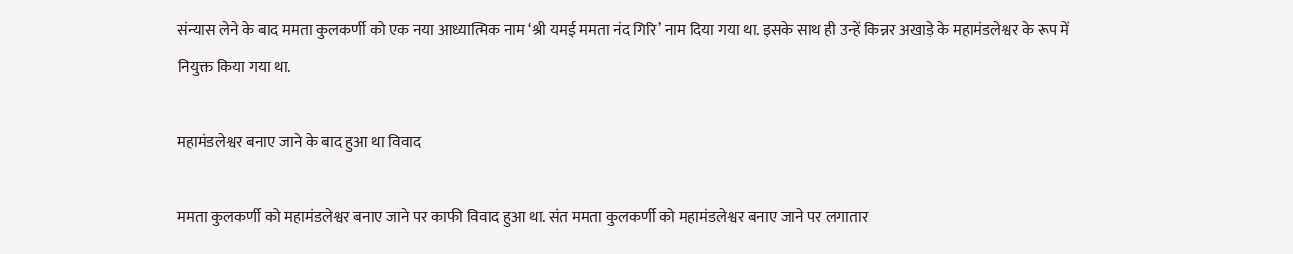संन्यास लेने के बाद ममता कुलकर्णी को एक नया आध्यात्मिक नाम ‘श्री यमई ममता नंद गिरि’ नाम दिया गया था. इसके साथ ही उन्हें किन्नर अखाड़े के महामंडलेश्वर के रूप में नियुक्त किया गया था.

महामंडलेश्वर बनाए जाने के बाद हुआ था विवाद

ममता कुलकर्णी को महामंडलेश्वर बनाए जाने पर काफी विवाद हुआ था. संत ममता कुलकर्णी को महामंडलेश्वर बनाए जाने पर लगातार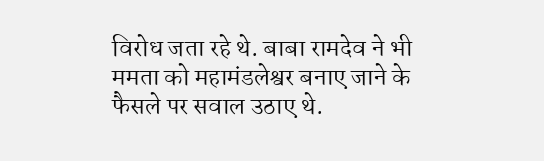विरोध जता रहे थे. बाबा रामदेव ने भी ममता को महामंडलेश्वर बनाए जाने के फैसले पर सवाल उठाए थे.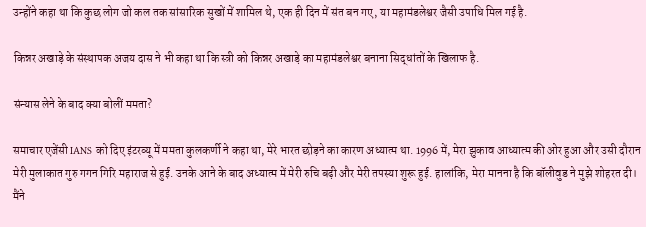उन्होंने कहा था कि कुछ लोग जो कल तक सांसारिक सुखों में शामिल थे, एक ही दिन में संत बन गए, या महामंडलेश्वर जैसी उपाधि मिल गई है.

किन्नर अखाड़े के संस्थापक अजय दास ने भी कहा था कि स्त्री को किन्नर अखाड़े का महामंडलेश्वर बनाना सिद्धांतों के खिलाफ है.

संन्यास लेने के बाद क्या बोलीं ममता?

समाचार एजेंसी IANS को दिए इंटरव्यू में ममता कुलकर्णी ने कहा था, मेरे भारत छोड़ने का कारण अध्यात्म था. 1996 में, मेरा झुकाव आध्यात्म की ओर हुआ और उसी दौरान मेरी मुलाकात गुरु गगन गिरि महाराज से हुई. उनके आने के बाद अध्यात्म में मेरी रुचि बढ़ी और मेरी तपस्या शुरू हुई. हालांकि, मेरा मानना है कि बॉलीवुड ने मुझे शोहरत दी। मैंने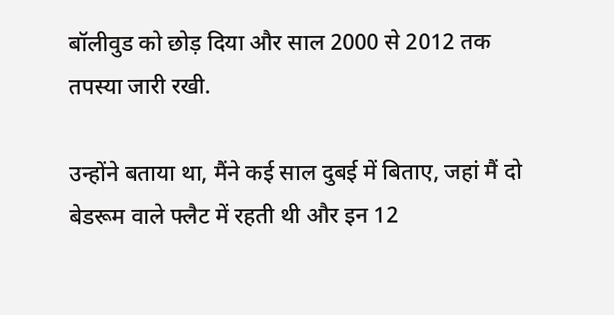बॉलीवुड को छोड़ दिया और साल 2000 से 2012 तक तपस्या जारी रखी.

उन्होंने बताया था, मैंने कई साल दुबई में बिताए, जहां मैं दो बेडरूम वाले फ्लैट में रहती थी और इन 12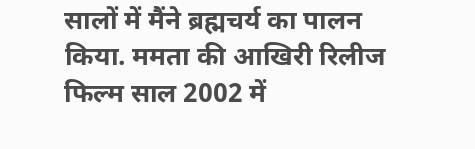सालों में मैंने ब्रह्मचर्य का पालन किया. ममता की आखिरी रिलीज फिल्म साल 2002 में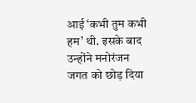आई ‘कभी तुम कभी हम’ थी. इसके बाद उन्होंने मनोरंजन जगत को छोड़ दिया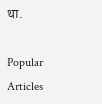था.

Popular Articles